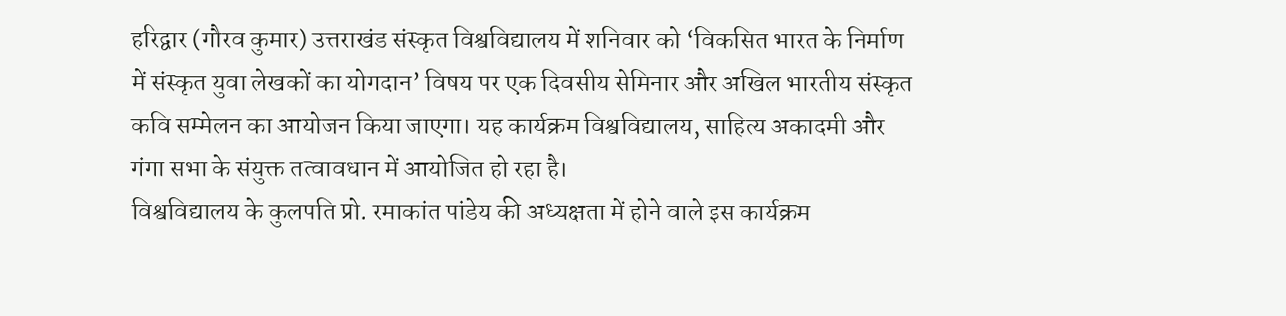हरिद्वार (गौरव कुमार) उत्तराखंड संस्कृत विश्वविद्यालय में शनिवार को ‘विकसित भारत के निर्माण में संस्कृत युवा लेखकों का योगदान’ विषय पर एक दिवसीय सेमिनार और अखिल भारतीय संस्कृत कवि सम्मेलन का आयोजन किया जाएगा। यह कार्यक्रम विश्वविद्यालय, साहित्य अकादमी और गंगा सभा के संयुक्त तत्वावधान में आयोजित हो रहा है।
विश्वविद्यालय के कुलपति प्रो. रमाकांत पांडेय की अध्यक्षता में होने वाले इस कार्यक्रम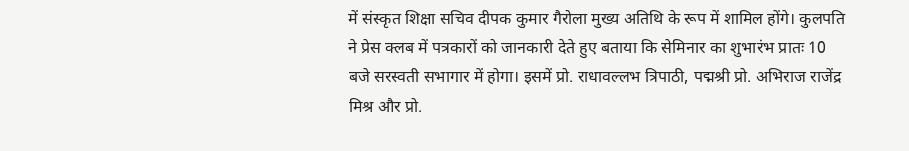में संस्कृत शिक्षा सचिव दीपक कुमार गैरोला मुख्य अतिथि के रूप में शामिल होंगे। कुलपति ने प्रेस क्लब में पत्रकारों को जानकारी देते हुए बताया कि सेमिनार का शुभारंभ प्रातः 10 बजे सरस्वती सभागार में होगा। इसमें प्रो. राधावल्लभ त्रिपाठी, पद्मश्री प्रो. अभिराज राजेंद्र मिश्र और प्रो.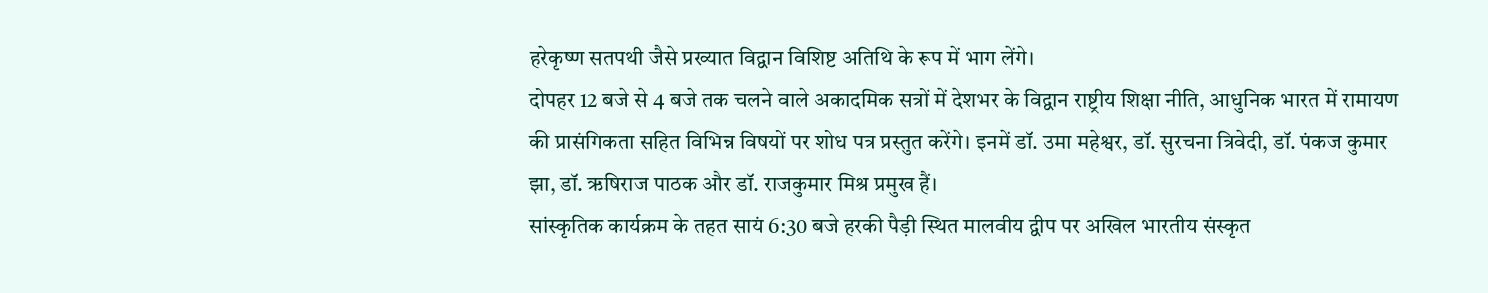हरेकृष्ण सतपथी जैसे प्रख्यात विद्वान विशिष्ट अतिथि के रूप में भाग लेंगे।
दोपहर 12 बजे से 4 बजे तक चलने वाले अकादमिक सत्रों में देशभर के विद्वान राष्ट्रीय शिक्षा नीति, आधुनिक भारत में रामायण की प्रासंगिकता सहित विभिन्न विषयों पर शोध पत्र प्रस्तुत करेंगे। इनमें डॉ. उमा महेश्वर, डॉ. सुरचना त्रिवेदी, डॉ. पंकज कुमार झा, डॉ. ऋषिराज पाठक और डॉ. राजकुमार मिश्र प्रमुख हैं।
सांस्कृतिक कार्यक्रम के तहत सायं 6:30 बजे हरकी पैड़ी स्थित मालवीय द्वीप पर अखिल भारतीय संस्कृत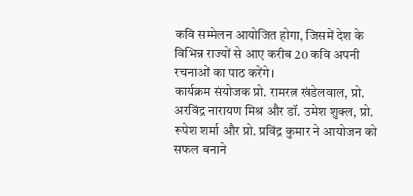कवि सम्मेलन आयोजित होगा, जिसमें देश के विभिन्न राज्यों से आए करीब 20 कवि अपनी रचनाओं का पाठ करेंगे।
कार्यक्रम संयोजक प्रो. रामरत्न खंडेलवाल, प्रो. अरविंद्र नारायण मिश्र और डॉ. उमेश शुक्ल, प्रो. रूपेश शर्मा और प्रो. प्रविंद्र कुमार ने आयोजन को सफल बनाने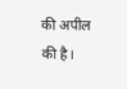की अपील की है।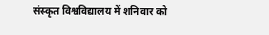संस्कृत विश्वविद्यालय में शनिवार को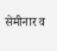सेमीनार व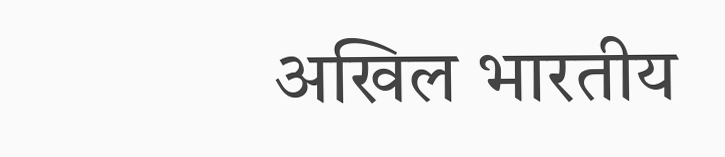अखिल भारतीय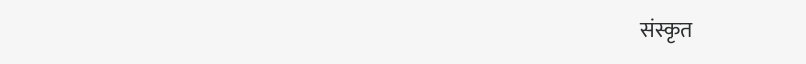संस्कृत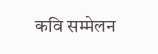कवि सम्मेलन